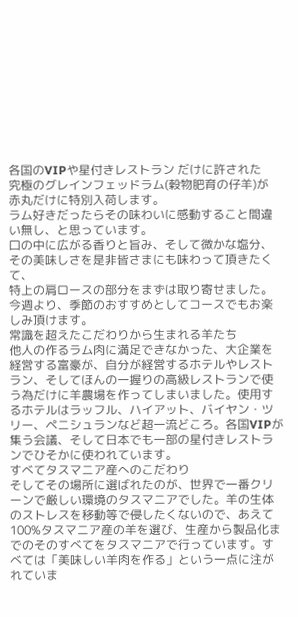各国のVIPや星付きレストラン だけに許された
究極のグレインフェッドラム(穀物肥育の仔羊)が
赤丸だけに特別入荷します。
ラム好きだったらその味わいに感動すること間違い無し、と思っています。
口の中に広がる香りと旨み、そして微かな塩分、その美味しさを是非皆さまにも味わって頂きたくて、
特上の肩ロースの部分をまずは取り寄せました。
今週より、季節のおすすめとしてコースでもお楽しみ頂けます。
常識を超えたこだわりから生まれる羊たち
他人の作るラム肉に満足できなかった、大企業を経営する富豪が、自分が経営するホテルやレストラン、そしてほんの一握りの高級レストランで使う為だけに羊農場を作ってしまいました。使用するホテルはラッフル、ハイアット、バイヤン・ツリー、ペニシュランなど超一流どころ。各国VIPが集う会議、そして日本でも一部の星付きレストランでひそかに使われています。
すべてタスマニア産へのこだわり
そしてその場所に選ばれたのが、世界で一番クリーンで厳しい環境のタスマニアでした。羊の生体のストレスを移動等で侵したくないので、あえて
100%タスマニア産の羊を選び、生産から製品化までのそのすべてをタスマニアで行っています。すべては「美味しい羊肉を作る」という一点に注がれていま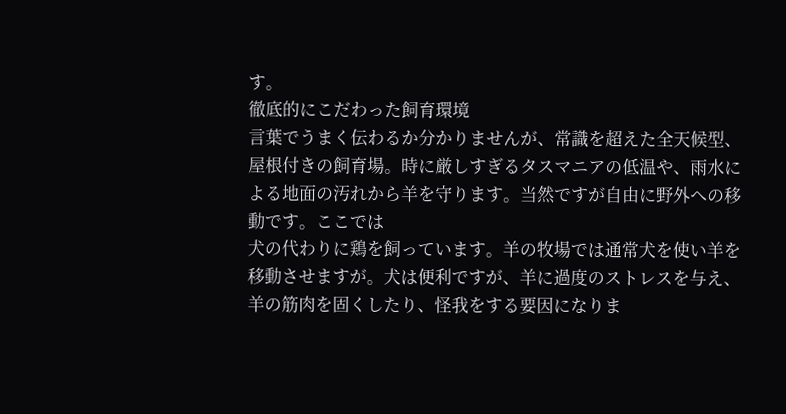す。
徹底的にこだわった飼育環境
言葉でうまく伝わるか分かりませんが、常識を超えた全天候型、屋根付きの飼育場。時に厳しすぎるタスマニアの低温や、雨水による地面の汚れから羊を守ります。当然ですが自由に野外への移動です。ここでは
犬の代わりに鶏を飼っています。羊の牧場では通常犬を使い羊を移動させますが。犬は便利ですが、羊に過度のストレスを与え、羊の筋肉を固くしたり、怪我をする要因になりま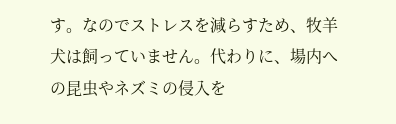す。なのでストレスを減らすため、牧羊犬は飼っていません。代わりに、場内への昆虫やネズミの侵入を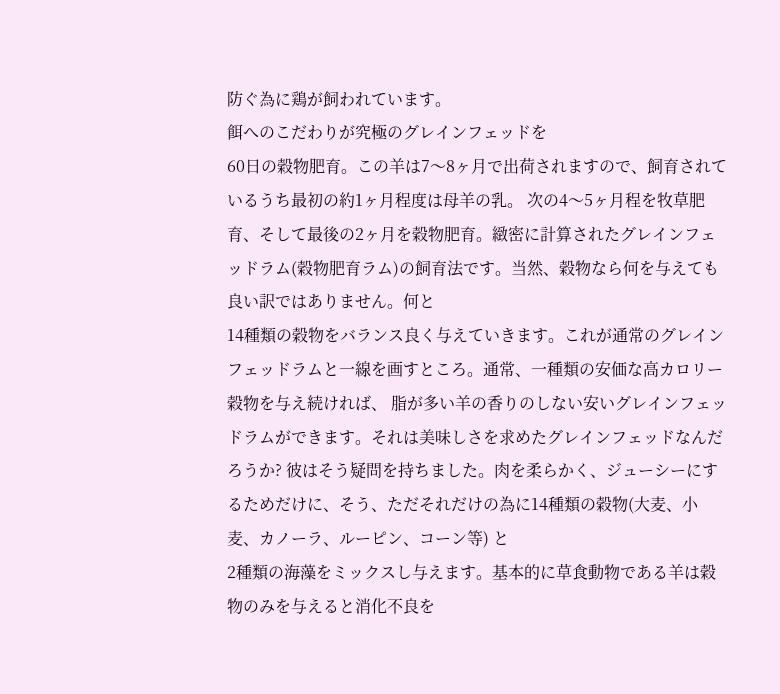防ぐ為に鶏が飼われています。
餌へのこだわりが究極のグレインフェッドを
60日の穀物肥育。この羊は7〜8ヶ月で出荷されますので、飼育されているうち最初の約1ヶ月程度は母羊の乳。 次の4〜5ヶ月程を牧草肥育、そして最後の2ヶ月を穀物肥育。緻密に計算されたグレインフェッドラム(穀物肥育ラム)の飼育法です。当然、穀物なら何を与えても良い訳ではありません。何と
14種類の穀物をバランス良く与えていきます。これが通常のグレインフェッドラムと一線を画すところ。通常、一種類の安価な高カロリー穀物を与え続ければ、 脂が多い羊の香りのしない安いグレインフェッドラムができます。それは美味しさを求めたグレインフェッドなんだろうか? 彼はそう疑問を持ちました。肉を柔らかく、ジューシーにするためだけに、そう、ただそれだけの為に14種類の穀物(大麦、小麦、カノーラ、ルーピン、コーン等) と
2種類の海藻をミックスし与えます。基本的に草食動物である羊は穀物のみを与えると消化不良を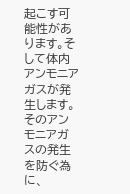起こす可能性があります。そして体内アンモニアガスが発生します。そのアンモニアガスの発生を防ぐ為に、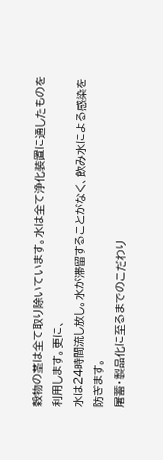穀物の茎は全て取り除いています。水は全て浄化装置に通したものを利用します。更に、
水は24時間流し放し。水が滞留することがなく、飲み水による感染を防ぎます。
屠蓄・製品化に至るまでのこだわり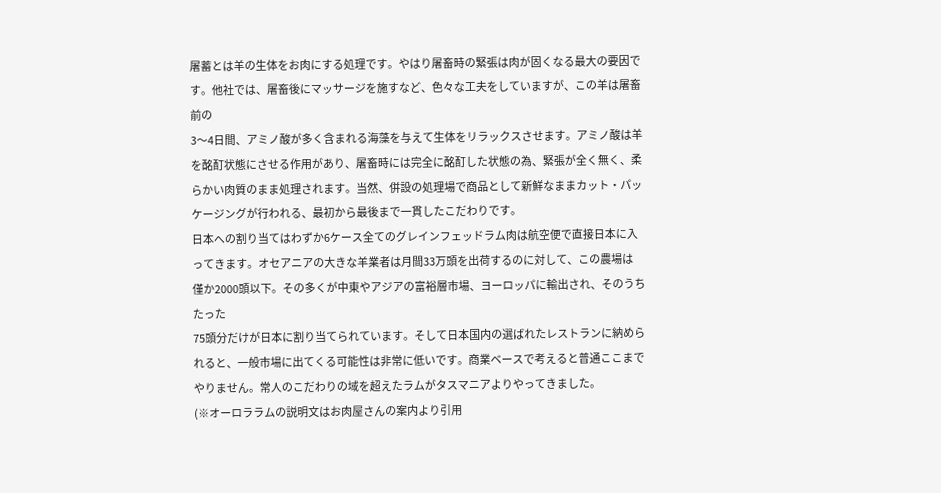屠蓄とは羊の生体をお肉にする処理です。やはり屠畜時の緊張は肉が固くなる最大の要因です。他社では、屠畜後にマッサージを施すなど、色々な工夫をしていますが、この羊は屠畜前の
3〜4日間、アミノ酸が多く含まれる海藻を与えて生体をリラックスさせます。アミノ酸は羊を酩酊状態にさせる作用があり、屠畜時には完全に酩酊した状態の為、緊張が全く無く、柔らかい肉質のまま処理されます。当然、併設の処理場で商品として新鮮なままカット・パッケージングが行われる、最初から最後まで一貫したこだわりです。
日本への割り当てはわずか6ケース全てのグレインフェッドラム肉は航空便で直接日本に入ってきます。オセアニアの大きな羊業者は月間33万頭を出荷するのに対して、この農場は
僅か2000頭以下。その多くが中東やアジアの富裕層市場、ヨーロッパに輸出され、そのうちたった
75頭分だけが日本に割り当てられています。そして日本国内の選ばれたレストランに納められると、一般市場に出てくる可能性は非常に低いです。商業ベースで考えると普通ここまでやりません。常人のこだわりの域を超えたラムがタスマニアよりやってきました。
(※オーロララムの説明文はお肉屋さんの案内より引用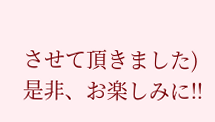させて頂きました)
是非、お楽しみに!!